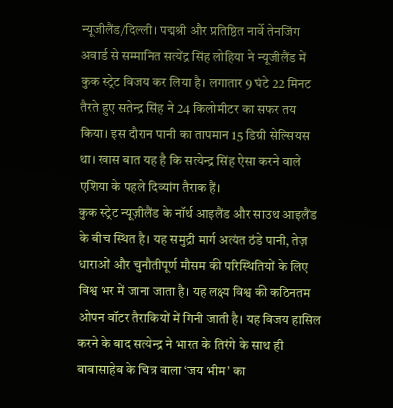न्यूजीलैंड/दिल्ली। पद्मश्री और प्रतिष्ठित नार्वे तेनजिंग अवार्ड से सम्मानित सत्येंद्र सिंह लोहिया ने न्यूजीलैंड में कुक स्ट्रेट विजय कर लिया है। लगातार 9 घंटे 22 मिनट तैरते हुए सतेन्द्र सिंह ने 24 किलोमीटर का सफर तय किया। इस दौरान पानी का तापमान 15 डिग्री सेल्सियस था। खास बात यह है कि सत्येन्द्र सिंह ऐसा करने वाले एशिया के पहले दिव्यांग तैराक हैं।
कुक स्ट्रेट न्यूज़ीलैंड के नॉर्थ आइलैंड और साउथ आइलैंड के बीच स्थित है। यह समुद्री मार्ग अत्यंत ठंडे पानी, तेज़ धाराओं और चुनौतीपूर्ण मौसम की परिस्थितियों के लिए विश्व भर में जाना जाता है। यह लक्ष्य विश्व की कठिनतम ओपन वॉटर तैराकियों में गिनी जाती है। यह विजय हासिल करने के बाद सत्येन्द्र ने भारत के तिरंगे के साथ ही बाबासाहेब के चित्र वाला ‘जय भीम’ का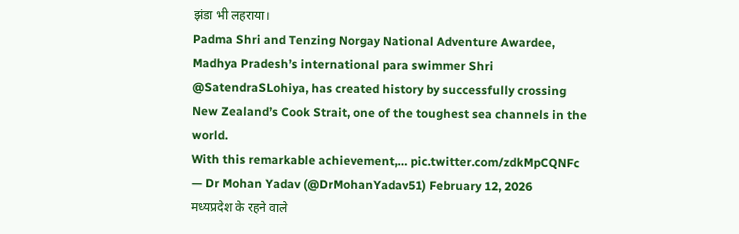झंडा भी लहराया।
Padma Shri and Tenzing Norgay National Adventure Awardee, Madhya Pradesh’s international para swimmer Shri @SatendraSLohiya, has created history by successfully crossing New Zealand’s Cook Strait, one of the toughest sea channels in the world.
With this remarkable achievement,… pic.twitter.com/zdkMpCQNFc
— Dr Mohan Yadav (@DrMohanYadav51) February 12, 2026
मध्यप्रदेश के रहने वाले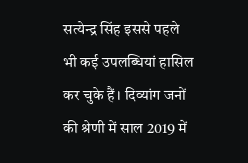सत्येन्द्र सिंह इससे पहले भी कई उपलब्धियां हासिल कर चुके हैं। दिव्यांग जनों की श्रेणी में साल 2019 में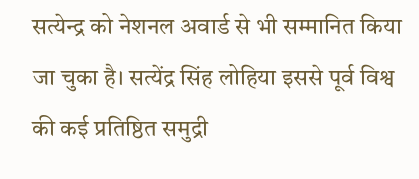सत्येन्द्र को नेशनल अवार्ड से भी सम्मानित किया जा चुका है। सत्येंद्र सिंह लोहिया इससे पूर्व विश्व की कई प्रतिष्ठित समुद्री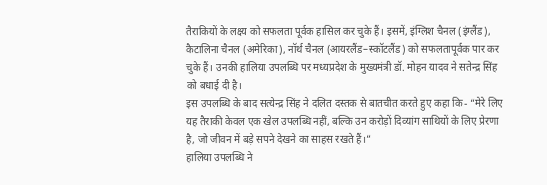तैराकियों के लक्ष्य को सफलता पूर्वक हासिल कर चुके हैं। इसमें, इंग्लिश चैनल (इंग्लैंड), कैटालिना चैनल (अमेरिका), नॉर्थ चैनल (आयरलैंड–स्कॉटलैंड) को सफलतापूर्वक पार कर चुके हैं। उनकी हालिया उपलब्धि पर मध्यप्रदेश के मुख्यमंत्री डॉ. मोहन यादव ने सतेन्द्र सिंह को बधाई दी है।
इस उपलब्धि के बाद सत्येन्द्र सिंह ने दलित दस्तक से बातचीत करते हुए कहा कि- “मेरे लिए यह तैराकी केवल एक खेल उपलब्धि नहीं, बल्कि उन करोड़ों दिव्यांग साथियों के लिए प्रेरणा है, जो जीवन में बड़े सपने देखने का साहस रखते हैं।”
हालिया उपलब्धि ने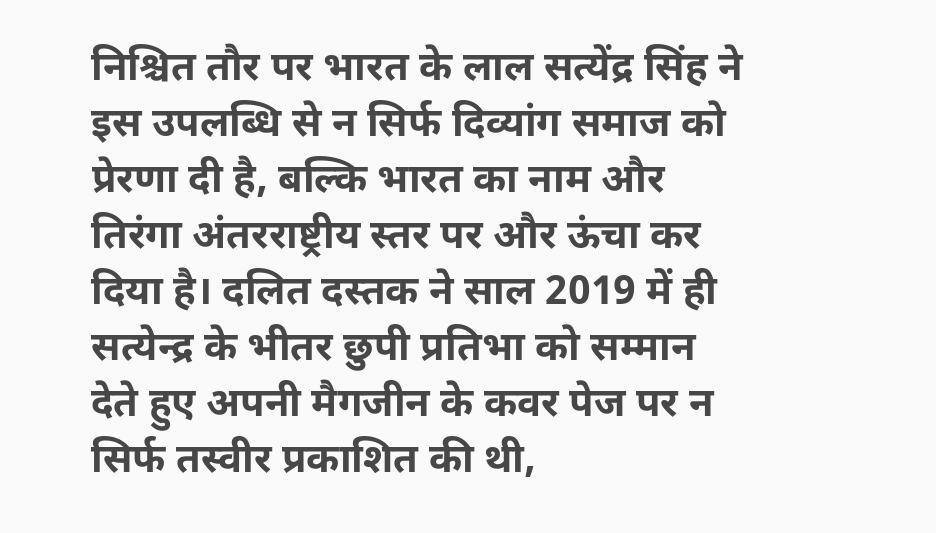निश्चित तौर पर भारत के लाल सत्येंद्र सिंह ने इस उपलब्धि से न सिर्फ दिव्यांग समाज को प्रेरणा दी है, बल्कि भारत का नाम और तिरंगा अंतरराष्ट्रीय स्तर पर और ऊंचा कर दिया है। दलित दस्तक ने साल 2019 में ही सत्येन्द्र के भीतर छुपी प्रतिभा को सम्मान देते हुए अपनी मैगजीन के कवर पेज पर न सिर्फ तस्वीर प्रकाशित की थी,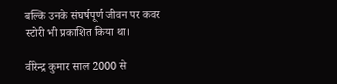बल्कि उनके संघर्षपूर्ण जीवन पर कवर स्टोरी भी प्रकाशित किया था।

वीरेन्द्र कुमार साल 2000 से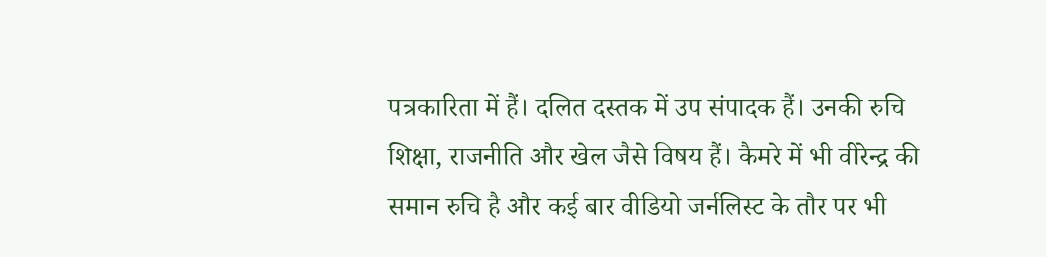पत्रकारिता में हैं। दलित दस्तक में उप संपादक हैं। उनकी रुचि शिक्षा, राजनीति और खेल जैसे विषय हैं। कैमरे में भी वीरेन्द्र की समान रुचि है और कई बार वीडियो जर्नलिस्ट के तौर पर भी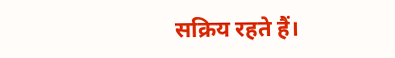सक्रिय रहते हैं।